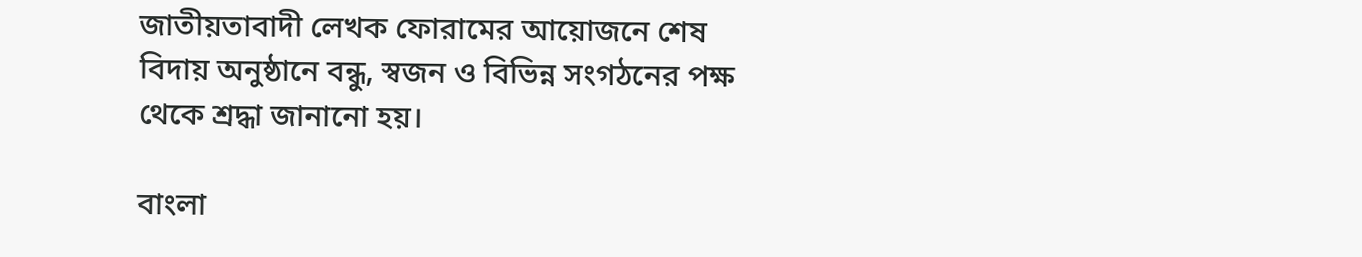জাতীয়তাবাদী লেখক ফোরামের আয়োজনে শেষ বিদায় অনুষ্ঠানে বন্ধু, স্বজন ও বিভিন্ন সংগঠনের পক্ষ থেকে শ্রদ্ধা জানানো হয়।

বাংলা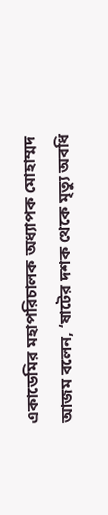একাডেমির মহাপরিচালক অধ্যাপক মোহাম্মদ আজম বলেন, ‘ষাটের দশক থেকে মৃত্যু অবধি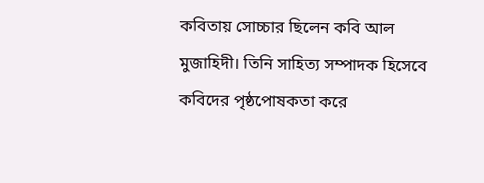কবিতায় সোচ্চার ছিলেন কবি আল মুজাহিদী। তিনি সাহিত্য সম্পাদক হিসেবে কবিদের পৃষ্ঠপোষকতা করে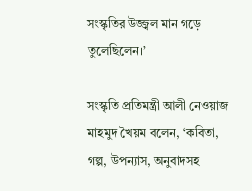সংস্কৃতির উজ্জ্বল মান গড়ে তুলেছিলেন।’

সংস্কৃতি প্রতিমন্ত্রী আলী নেওয়াজ মাহমুদ খৈয়ম বলেন, ‘কবিতা, গল্প, উপন্যাস, অনুবাদসহ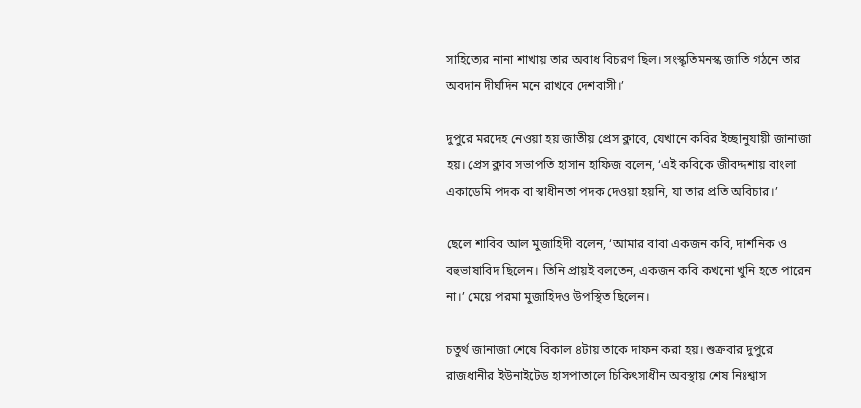সাহিত্যের নানা শাখায় তার অবাধ বিচরণ ছিল। সংস্কৃতিমনস্ক জাতি গঠনে তার অবদান দীর্ঘদিন মনে রাখবে দেশবাসী।’

দুপুরে মরদেহ নেওয়া হয় জাতীয় প্রেস ক্লাবে, যেখানে কবির ইচ্ছানুযায়ী জানাজা হয়। প্রেস ক্লাব সভাপতি হাসান হাফিজ বলেন, ‘এই কবিকে জীবদ্দশায় বাংলা একাডেমি পদক বা স্বাধীনতা পদক দেওয়া হয়নি, যা তার প্রতি অবিচার।’

ছেলে শাবিব আল মুজাহিদী বলেন, ‘আমার বাবা একজন কবি, দার্শনিক ও বহুভাষাবিদ ছিলেন। তিনি প্রায়ই বলতেন, একজন কবি কখনো খুনি হতে পারেন না।’ মেয়ে পরমা মুজাহিদও উপস্থিত ছিলেন।

চতুর্থ জানাজা শেষে বিকাল ৪টায় তাকে দাফন করা হয়। শুক্রবার দুপুরে রাজধানীর ইউনাইটেড হাসপাতালে চিকিৎসাধীন অবস্থায় শেষ নিঃশ্বাস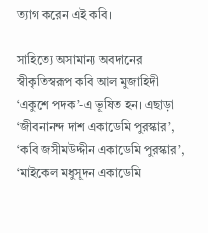ত্যাগ করেন এই কবি।

সাহিত্যে অসামান্য অবদানের স্বীকৃতিস্বরূপ কবি আল মুজাহিদী ‘একুশে পদক’-এ ভূষিত হন। এছাড়া ‘জীবনানন্দ দাশ একাডেমি পুরস্কার’, ‘কবি জসীমউদ্দীন একাডেমি পুরস্কার’, ‘মাইকেল মধুসূদন একাডেমি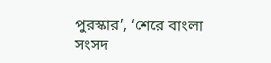পুরস্কার’, ‘শেরে বাংলা সংসদ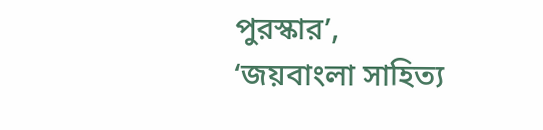পুরস্কার’, ‘জয়বাংলা সাহিত্য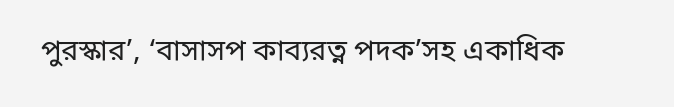পুরস্কার’, ‘বাসাসপ কাব্যরত্ন পদক’সহ একাধিক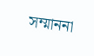সম্মাননা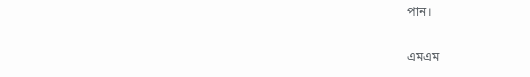পান।

এমএম